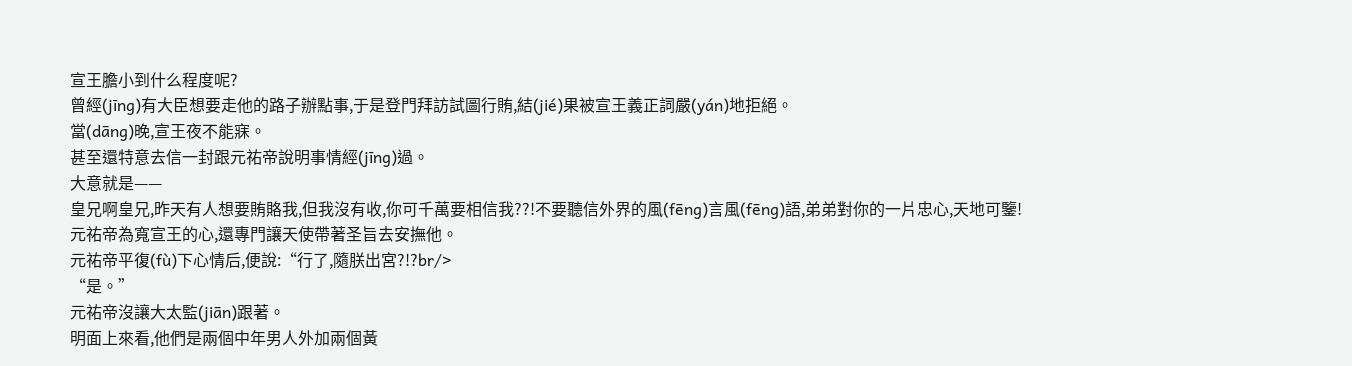宣王膽小到什么程度呢?
曾經(jīng)有大臣想要走他的路子辦點事,于是登門拜訪試圖行賄,結(jié)果被宣王義正詞嚴(yán)地拒絕。
當(dāng)晚,宣王夜不能寐。
甚至還特意去信一封跟元祐帝說明事情經(jīng)過。
大意就是——
皇兄啊皇兄,昨天有人想要賄賂我,但我沒有收,你可千萬要相信我??!不要聽信外界的風(fēng)言風(fēng)語,弟弟對你的一片忠心,天地可鑒!
元祐帝為寬宣王的心,還專門讓天使帶著圣旨去安撫他。
元祐帝平復(fù)下心情后,便說:“行了,隨朕出宮?!?br/>
“是。”
元祐帝沒讓大太監(jiān)跟著。
明面上來看,他們是兩個中年男人外加兩個黃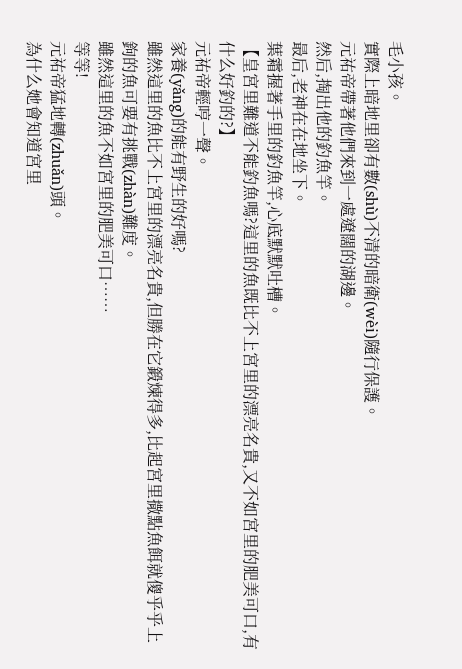毛小孩。
實際上暗地里卻有數(shù)不清的暗衛(wèi)隨行保護。
元祐帝帶著他們來到一處遼闊的湖邊。
然后,掏出他的釣魚竿。
最后,老神在在地坐下。
葉霜握著手里的釣魚竿,心底默默吐槽。
【皇宮里難道不能釣魚嗎?這里的魚既比不上宮里的漂亮名貴,又不如宮里的肥美可口,有什么好釣的?】
元祐帝輕哼一聲。
家養(yǎng)的能有野生的好嗎?
雖然這里的魚比不上宮里的漂亮名貴,但勝在它鍛煉得多,比起宮里撒點魚餌就傻乎乎上鉤的魚可要有挑戰(zhàn)難度。
雖然這里的魚不如宮里的肥美可口……
等等!
元祐帝猛地轉(zhuǎn)頭。
為什么她會知道宮里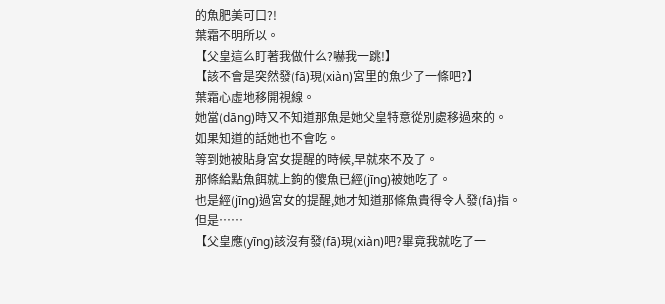的魚肥美可口?!
葉霜不明所以。
【父皇這么盯著我做什么?嚇我一跳!】
【該不會是突然發(fā)現(xiàn)宮里的魚少了一條吧?】
葉霜心虛地移開視線。
她當(dāng)時又不知道那魚是她父皇特意從別處移過來的。
如果知道的話她也不會吃。
等到她被貼身宮女提醒的時候,早就來不及了。
那條給點魚餌就上鉤的傻魚已經(jīng)被她吃了。
也是經(jīng)過宮女的提醒,她才知道那條魚貴得令人發(fā)指。
但是……
【父皇應(yīng)該沒有發(fā)現(xiàn)吧?畢竟我就吃了一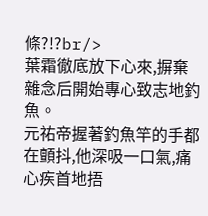條?!?br/>
葉霜徹底放下心來,摒棄雜念后開始專心致志地釣魚。
元祐帝握著釣魚竿的手都在顫抖,他深吸一口氣,痛心疾首地捂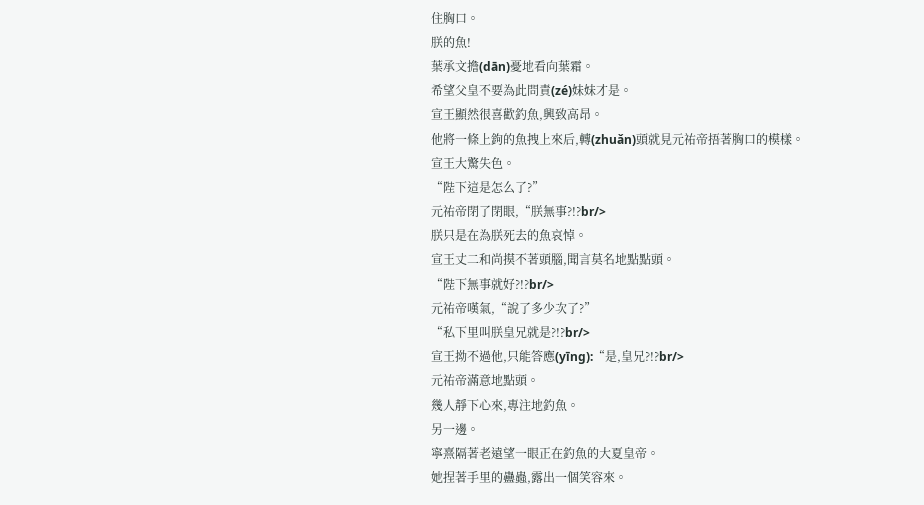住胸口。
朕的魚!
葉承文擔(dān)憂地看向葉霜。
希望父皇不要為此問責(zé)妹妹才是。
宣王顯然很喜歡釣魚,興致高昂。
他將一條上鉤的魚拽上來后,轉(zhuǎn)頭就見元祐帝捂著胸口的模樣。
宣王大驚失色。
“陛下這是怎么了?”
元祐帝閉了閉眼,“朕無事?!?br/>
朕只是在為朕死去的魚哀悼。
宣王丈二和尚摸不著頭腦,聞言莫名地點點頭。
“陛下無事就好?!?br/>
元祐帝嘆氣,“說了多少次了?”
“私下里叫朕皇兄就是?!?br/>
宣王拗不過他,只能答應(yīng):“是,皇兄?!?br/>
元祐帝滿意地點頭。
幾人靜下心來,專注地釣魚。
另一邊。
寧熹隔著老遠望一眼正在釣魚的大夏皇帝。
她捏著手里的蠱蟲,露出一個笑容來。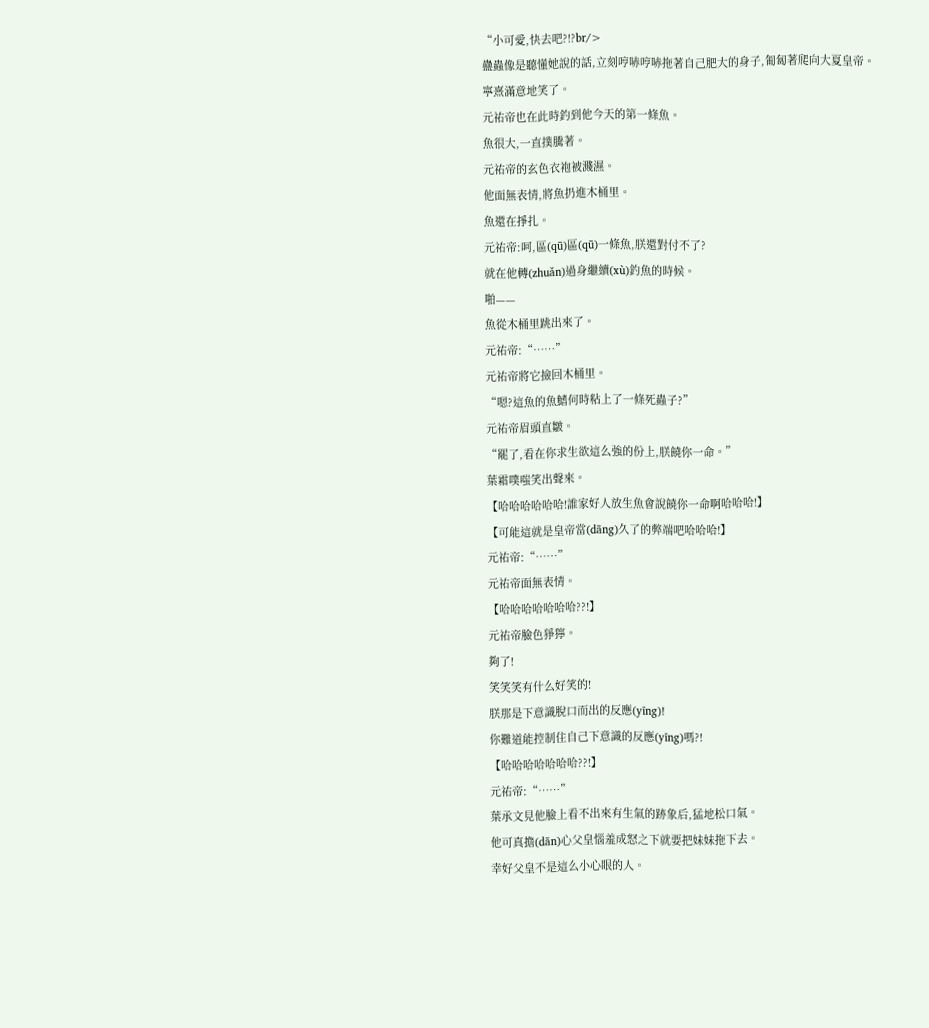“小可愛,快去吧?!?br/>
蠱蟲像是聽懂她說的話,立刻哼哧哼哧拖著自己肥大的身子,匍匐著爬向大夏皇帝。
寧熹滿意地笑了。
元祐帝也在此時釣到他今天的第一條魚。
魚很大,一直撲騰著。
元祐帝的玄色衣袍被濺濕。
他面無表情,將魚扔進木桶里。
魚還在掙扎。
元祐帝:呵,區(qū)區(qū)一條魚,朕還對付不了?
就在他轉(zhuǎn)過身繼續(xù)釣魚的時候。
啪——
魚從木桶里跳出來了。
元祐帝:“……”
元祐帝將它撿回木桶里。
“嗯?這魚的魚鰭何時粘上了一條死蟲子?”
元祐帝眉頭直皺。
“罷了,看在你求生欲這么強的份上,朕饒你一命。”
葉霜噗嗤笑出聲來。
【哈哈哈哈哈哈!誰家好人放生魚會說饒你一命啊哈哈哈!】
【可能這就是皇帝當(dāng)久了的弊端吧哈哈哈!】
元祐帝:“……”
元祐帝面無表情。
【哈哈哈哈哈哈哈??!】
元祐帝臉色猙獰。
夠了!
笑笑笑有什么好笑的!
朕那是下意識脫口而出的反應(yīng)!
你難道能控制住自己下意識的反應(yīng)嗎?!
【哈哈哈哈哈哈哈??!】
元祐帝:“……”
葉承文見他臉上看不出來有生氣的跡象后,猛地松口氣。
他可真擔(dān)心父皇惱羞成怒之下就要把妹妹拖下去。
幸好父皇不是這么小心眼的人。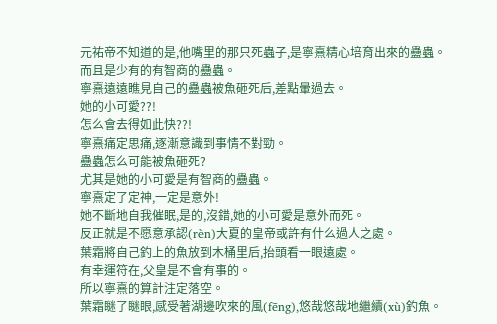元祐帝不知道的是,他嘴里的那只死蟲子,是寧熹精心培育出來的蠱蟲。
而且是少有的有智商的蠱蟲。
寧熹遠遠瞧見自己的蠱蟲被魚砸死后,差點暈過去。
她的小可愛??!
怎么會去得如此快??!
寧熹痛定思痛,逐漸意識到事情不對勁。
蠱蟲怎么可能被魚砸死?
尤其是她的小可愛是有智商的蠱蟲。
寧熹定了定神,一定是意外!
她不斷地自我催眠,是的,沒錯,她的小可愛是意外而死。
反正就是不愿意承認(rèn)大夏的皇帝或許有什么過人之處。
葉霜將自己釣上的魚放到木桶里后,抬頭看一眼遠處。
有幸運符在,父皇是不會有事的。
所以寧熹的算計注定落空。
葉霜瞇了瞇眼,感受著湖邊吹來的風(fēng),悠哉悠哉地繼續(xù)釣魚。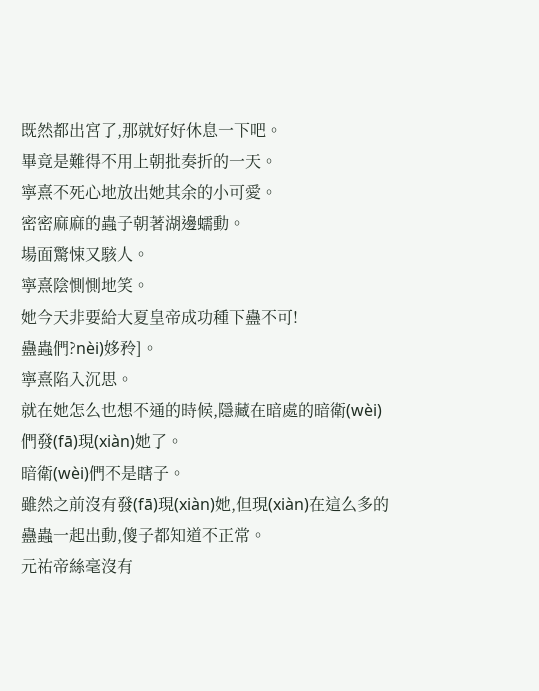既然都出宮了,那就好好休息一下吧。
畢竟是難得不用上朝批奏折的一天。
寧熹不死心地放出她其余的小可愛。
密密麻麻的蟲子朝著湖邊蠕動。
場面驚悚又駭人。
寧熹陰惻惻地笑。
她今天非要給大夏皇帝成功種下蠱不可!
蠱蟲們?nèi)姼矝]。
寧熹陷入沉思。
就在她怎么也想不通的時候,隱藏在暗處的暗衛(wèi)們發(fā)現(xiàn)她了。
暗衛(wèi)們不是瞎子。
雖然之前沒有發(fā)現(xiàn)她,但現(xiàn)在這么多的蠱蟲一起出動,傻子都知道不正常。
元祐帝絲毫沒有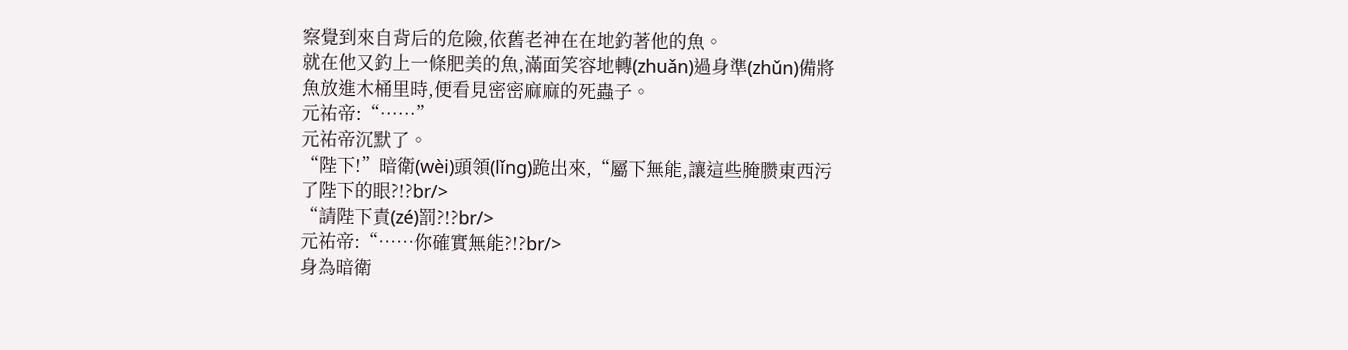察覺到來自背后的危險,依舊老神在在地釣著他的魚。
就在他又釣上一條肥美的魚,滿面笑容地轉(zhuǎn)過身準(zhǔn)備將魚放進木桶里時,便看見密密麻麻的死蟲子。
元祐帝:“……”
元祐帝沉默了。
“陛下!”暗衛(wèi)頭領(lǐng)跪出來,“屬下無能,讓這些腌臜東西污了陛下的眼?!?br/>
“請陛下責(zé)罰?!?br/>
元祐帝:“……你確實無能?!?br/>
身為暗衛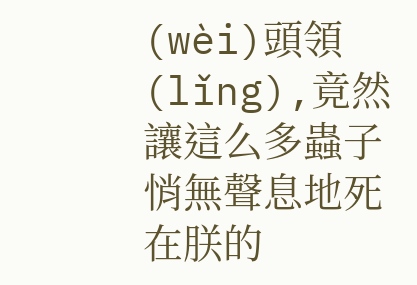(wèi)頭領(lǐng),竟然讓這么多蟲子悄無聲息地死在朕的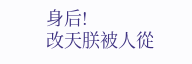身后!
改天朕被人從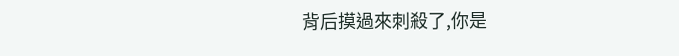背后摸過來刺殺了,你是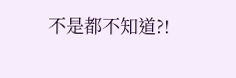不是都不知道?!